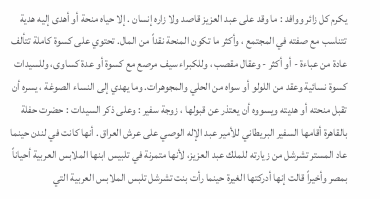يكرم كل زائر ووافد : ما وقد على عبد العزيز قاصد ولا زاره إنسان . إلا حياه منحة أو أهدى إليه هدية تتناسب مع صفته في المجتمع ، وأكثر ما تكون المنحة نقداً من المال. تحتوي على كسوة كاملة تتألف عادة من عباءة - أو أكثر - وعقال مقصب ، وللكبراء سيف مرصع مع كسوة أو عدة كساوى، وللسيدات كسوة نسائية وعقد من اللولو أو سواه من الحلي والمجوهرات. وما يهدي إلى النساء الصوغة ، يسره أن تقبل منحته أو هديته ويسووه أن يعتذر عن قبولها ، زوجة سفير : وعلى ذكر السيدات : حضرت حفلة بالقاهرة أقامها السفير البريطاني للأمير عبد الإله الوصي على عرش العراق . أنها كانت في لندن حينما عاد المستر تشرشل من زيارته للملك عبد العزيز، لأنها متمرنة في تلبيس ابنها الملابس العربية أحياناً بمصر وأخيراً قالت إنها أدركتها الغيرة حينما رأت بنت تشرشل تلبس الملابس العربية التي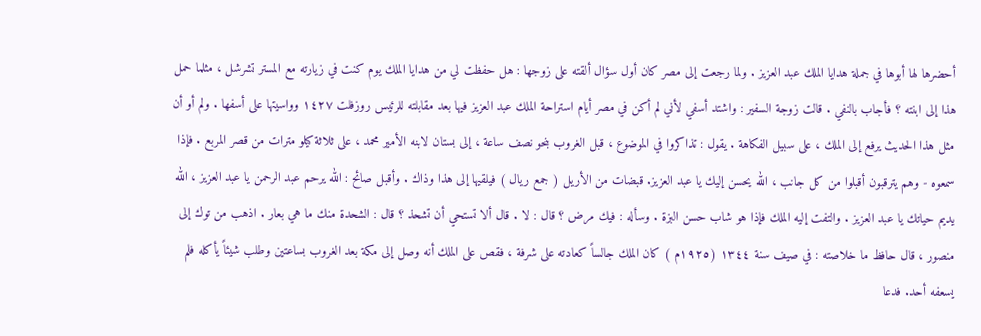أحضرها لها أبوها في جملة هدايا الملك عبد العزيز . ولما رجعت إلى مصر كان أول سؤال ألقته على زوجها : هل حفظت لي من هدايا الملك يوم كنت في زيارته مع المستر تشرشل ، مثلما حمل هذا إلى ابنته ؟ فأجاب بالنفي . قالت زوجة السفير : واشتد أسفي لأني لم أكن في مصر أيام استراحة الملك عبد العزيز فيها بعد مقابلته للرئيس روزفلت ١٤٢٧ وواسيتها على أسفها . ولم أو أن مثل هذا الحديث يرفع إلى الملك ، على سبيل الفكاهة . يقول : تذاكروا في الموضوع ، قبل الغروب بنحو نصف ساعة ، إلى بستان لابنه الأمير محمد ، على ثلاثة كيلو مترات من قصر المربع . فإذا سمعوه - وهم يترقبون أقبلوا من كل جانب ، الله يحسن إليك يا عبد العزيز. قبضات من الأريل ( جمع ريال ) فيلقيها إلى هذا وذاك . وأقبل صائح : الله يرحم عبد الرحمن يا عبد العزيز ، الله يديم حياتك يا عبد العزيز . والتفت إليه الملك فإذا هو شاب حسن البزة . وسأله : فيك مرض ؟ قال : لا . قال ألا تستحي أن تشحذ ؟ قال : الشحدة منك ما هي بعار . اذهب من توك إلى منصور ، قال حافظ ما خلاصته : في صيف سنة ١٣٤٤ (١٩٢٥م ) كان الملك جالساً كعادته على شرفة ، فقص على الملك أنه وصل إلى مكة بعد الغروب بساعتين وطلب شيئاً يأكله فلم يسعفه أحد. فدعا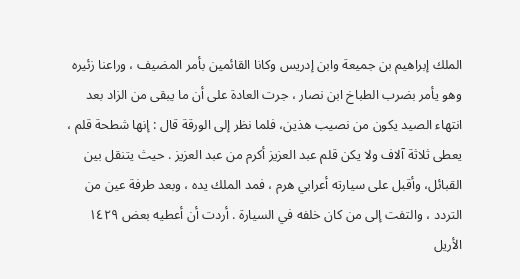الملك إبراهيم بن جميعة وابن إدريس وكانا القائمين بأمر المضيف ، وراعنا زئيره وهو يأمر بضرب الطباخ ابن نصار ، جرت العادة على أن ما يبقى من الزاد بعد انتهاء الصيد يكون من نصيب هذين، فلما نظر إلى الورقة قال : إنها شطحة قلم ، يعطى ثلاثة آلاف ولا يكن قلم عبد العزيز أكرم من عبد العزيز . حيث يتنقل بين القبائل، وأقبل على سيارته أعرابي هرم ، فمد الملك يده ، وبعد طرفة عين من التردد ، والتفت إلى من كان خلفه في السيارة . أردت أن أعطيه بعض ١٤٢٩ الأريل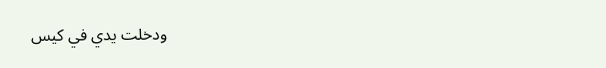ودخلت يدي في كيس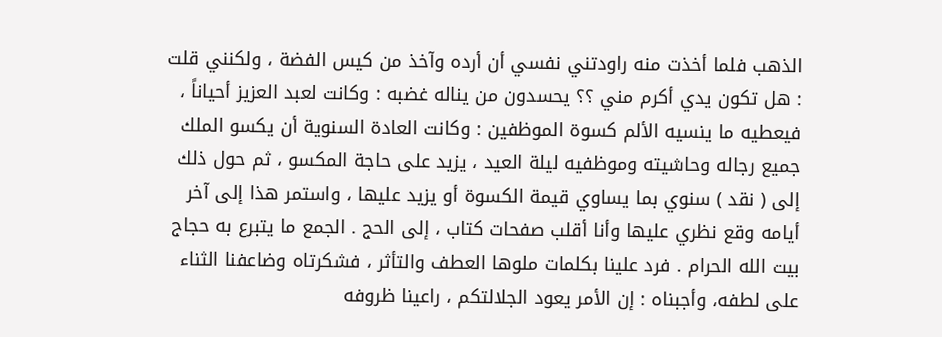الذهب فلما أخذت منه راودتني نفسي أن أرده وآخذ من كيس الفضة ، ولكنني قلت : هل تكون يدي أكرم مني ؟؟ يحسدون من يناله غضبه : وكانت لعبد العزيز أحياناً ، فيعطيه ما ينسيه الألم كسوة الموظفين : وكانت العادة السنوية أن يكسو الملك جميع رجاله وحاشيته وموظفيه ليلة العيد ، يزيد على حاجة المكسو ، ثم حول ذلك إلى ( نقد ) سنوي بما يساوي قيمة الكسوة أو يزيد عليها ، واستمر هذا إلى آخر أيامه وقع نظري عليها وأنا أقلب صفحات كتاب ، إلى الحج . الجمع ما يتبرع به حجاج بيت الله الحرام . فرد علينا بكلمات ملوها العطف والتأثر ، فشكرتاه وضاعفنا الثناء على لطفه، وأجبناه : إن الأمر يعود الجلالتكم ، راعينا ظروفه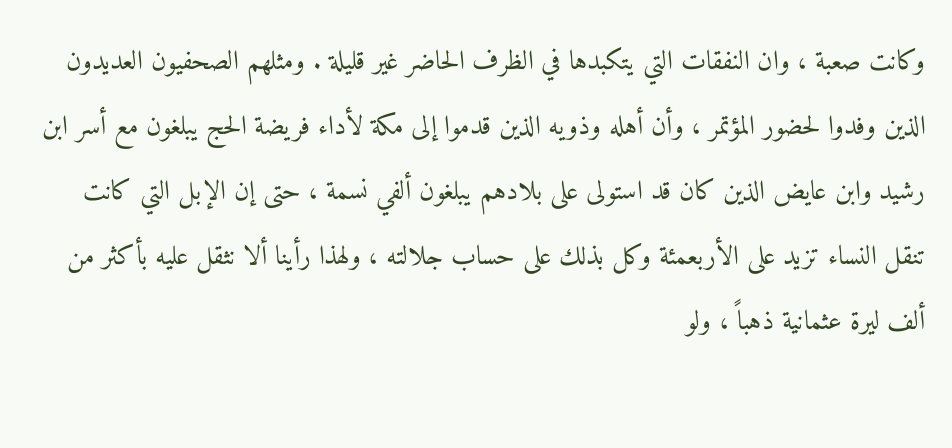وكانت صعبة ، وان النفقات التي يتكبدها في الظرف الحاضر غير قليلة . ومثلهم الصحفيون العديدون الذين وفدوا لحضور المؤتمر ، وأن أهله وذويه الذين قدموا إلى مكة لأداء فريضة الحج يبلغون مع أسر ابن رشيد وابن عايض الذين كان قد استولى على بلادهم يبلغون ألفي نسمة ، حتى إن الإبل التي كانت تنقل النساء تزيد على الأربعمئة وكل بذلك على حساب جلالته ، ولهذا رأينا ألا نثقل عليه بأكثر من ألف ليرة عثمانية ذهباً ، ولو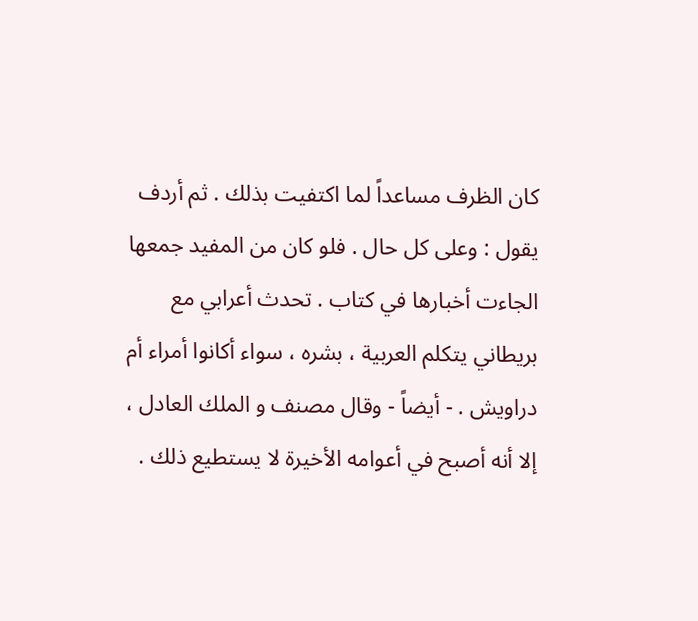كان الظرف مساعداً لما اكتفيت بذلك . ثم أردف يقول : وعلى كل حال . فلو كان من المفيد جمعها الجاءت أخبارها في كتاب . تحدث أعرابي مع بريطاني يتكلم العربية ، بشره ، سواء أكانوا أمراء أم دراويش . - أيضاً - وقال مصنف و الملك العادل ، إلا أنه أصبح في أعوامه الأخيرة لا يستطيع ذلك .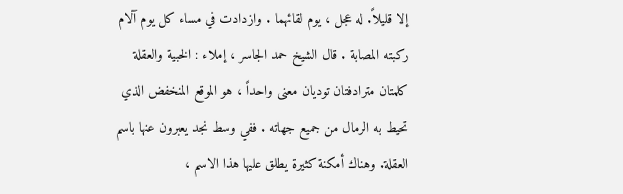إلا قليلاً. له عجل ، يوم لقائهما . وازدادت في مساء كل يوم آلام ركبته المصابة . قال الشيخ حمد الجاسر ، إملاء : الخبية والعقلة كلمتان مترادفتان توديان معنى واحداً ، هو الموقع المنخفض الذي تحيط به الرمال من جميع جهاته . ففي وسط نجد يعبرون عنها باسم العقلة. وهناك أمكنة كثيرة يطلق عليها هذا الاسم ،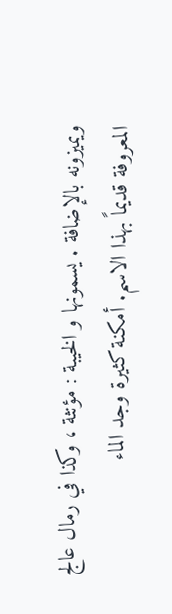ويميزونه بالإضافة . يسمونها و الخيبة : مؤنثة ، وكذا في رمال عالج المعروفة قديماً بهذا الاسم. أمكنة كثيرة وجد الماء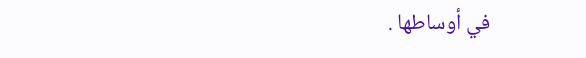في أوساطها .